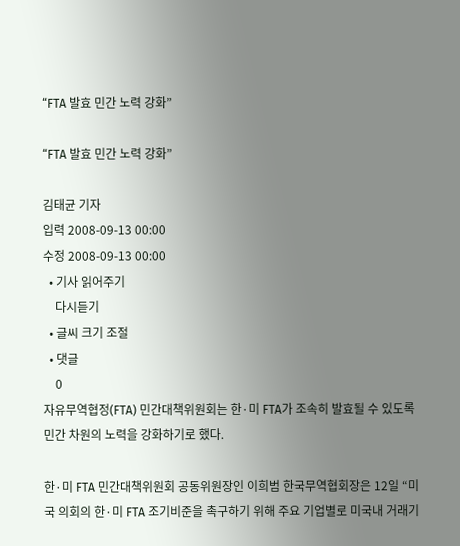“FTA 발효 민간 노력 강화”

“FTA 발효 민간 노력 강화”

김태균 기자
입력 2008-09-13 00:00
수정 2008-09-13 00:00
  • 기사 읽어주기
    다시듣기
  • 글씨 크기 조절
  • 댓글
    0
자유무역협정(FTA) 민간대책위원회는 한·미 FTA가 조속히 발효될 수 있도록 민간 차원의 노력을 강화하기로 했다.

한·미 FTA 민간대책위원회 공동위원장인 이희범 한국무역협회장은 12일 “미국 의회의 한·미 FTA 조기비준을 촉구하기 위해 주요 기업별로 미국내 거래기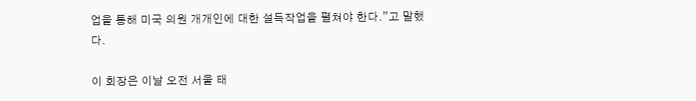업을 통해 미국 의원 개개인에 대한 설득작업을 펼쳐야 한다.”고 말했다.

이 회장은 이날 오전 서울 태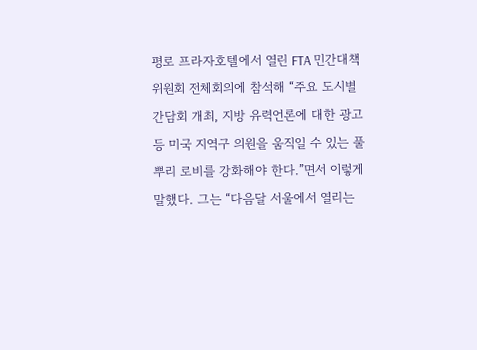평로 프라자호텔에서 열린 FTA 민간대책위원회 전체회의에 참석해 “주요 도시별 간담회 개최, 지방 유력언론에 대한 광고 등 미국 지역구 의원을 움직일 수 있는 풀뿌리 로비를 강화해야 한다.”면서 이렇게 말했다. 그는 “다음달 서울에서 열리는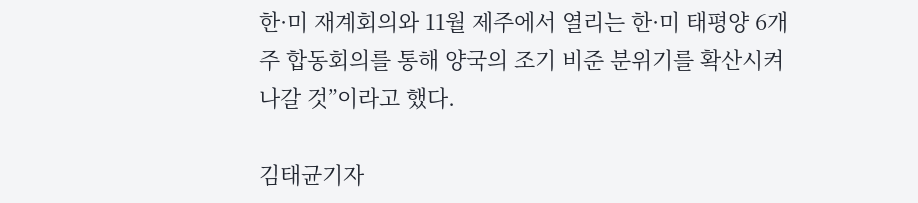한·미 재계회의와 11월 제주에서 열리는 한·미 태평양 6개주 합동회의를 통해 양국의 조기 비준 분위기를 확산시켜 나갈 것”이라고 했다.

김태균기자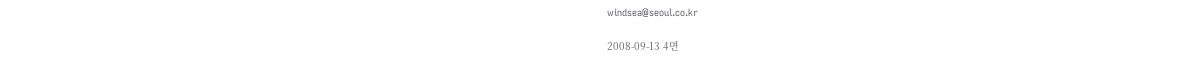windsea@seoul.co.kr

2008-09-13 4면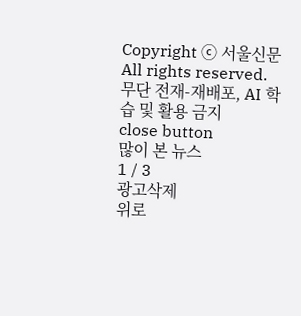Copyright ⓒ 서울신문 All rights reserved. 무단 전재-재배포, AI 학습 및 활용 금지
close button
많이 본 뉴스
1 / 3
광고삭제
위로